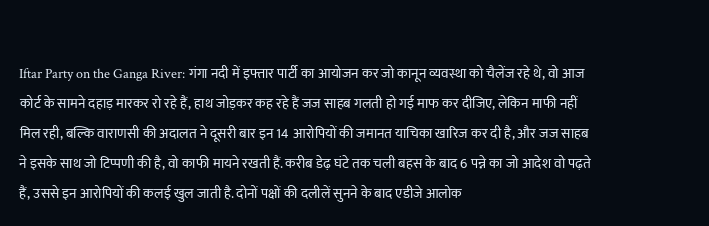Iftar Party on the Ganga River: गंगा नदी में इफ्तार पार्टी का आयोजन कर जो कानून व्यवस्था को चैलेंज रहे थे, वो आज कोर्ट के सामने दहाड़ मारकर रो रहे हैं, हाथ जोड़कर कह रहे हैं जज साहब गलती हो गई माफ कर दीजिए, लेकिन माफी नहीं मिल रही, बल्कि वाराणसी की अदालत ने दूसरी बार इन 14 आरोपियों की जमानत याचिका खारिज कर दी है, और जज साहब ने इसके साथ जो टिप्पणी की है, वो काफी मायने रखती हैं. करीब डेढ़ घंटे तक चली बहस के बाद 6 पन्ने का जो आदेश वो पढ़ते हैं, उससे इन आरोपियों की कलई खुल जाती है. दोनों पक्षों की दलीलें सुनने के बाद एडीजे आलोक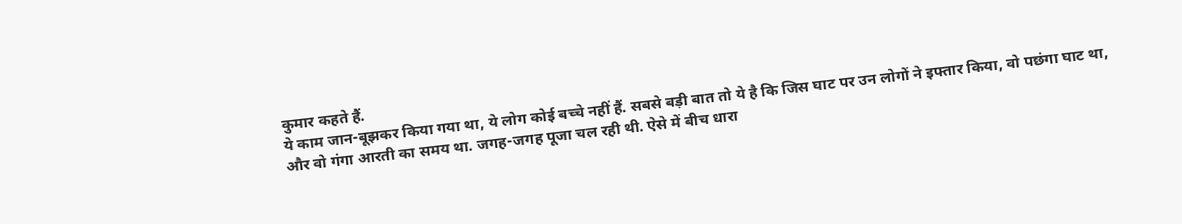कुमार कहते हैं.
ये काम जान-बूझकर किया गया था, ये लोग कोई बच्चे नहीं हैं. सबसे बड़ी बात तो ये है कि जिस घाट पर उन लोगों ने इफ्तार किया, वो पछंगा घाट था, और वो गंगा आरती का समय था. जगह-जगह पूजा चल रही थी. ऐसे में बीच धारा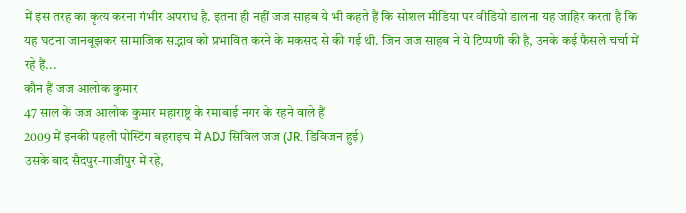में इस तरह का कृत्य करना गंभीर अपराध है. इतना ही नहीं जज साहब ये भी कहते हैं कि सोशल मीडिया पर वीडियो डालना यह जाहिर करता है कि यह घटना जानबूझकर सामाजिक सद्भाव को प्रभावित करने के मकसद से की गई थी. जिन जज साहब ने ये टिप्पणी की है, उनके कई फैसले चर्चा में रहे हैं...
कौन हैं जज आलोक कुमार
47 साल के जज आलोक कुमार महाराष्ट्र के रमाबाई नगर के रहने वाले हैं
2009 में इनकी पहली पोस्टिंग बहराइच में ADJ सिविल जज (JR. डिविजन हुई)
उसके बाद सैदपुर-गाजीपुर में रहे,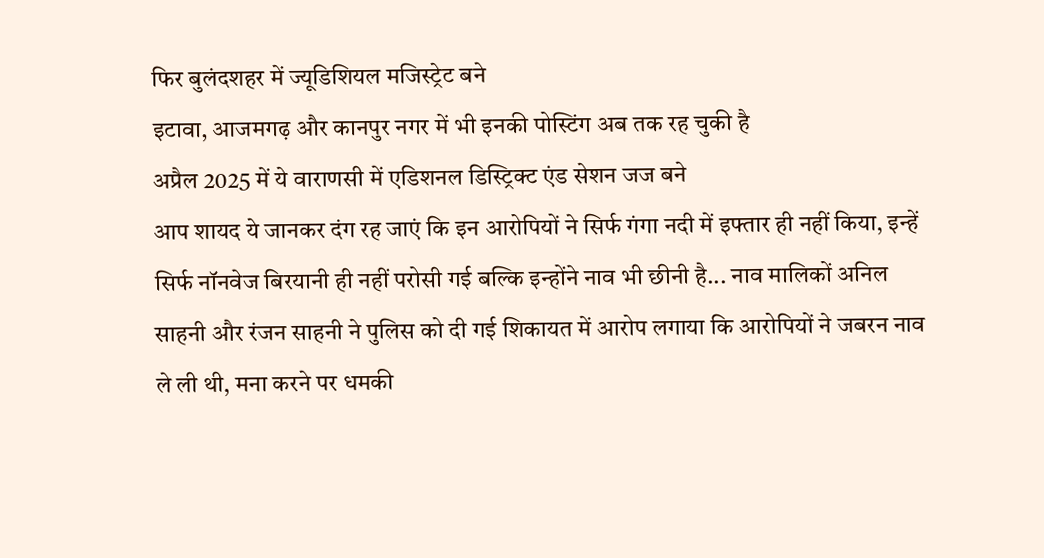फिर बुलंदशहर में ज्यूडिशियल मजिस्ट्रेट बने
इटावा, आजमगढ़ और कानपुर नगर में भी इनकी पोस्टिंग अब तक रह चुकी है
अप्रैल 2025 में ये वाराणसी में एडिशनल डिस्ट्रिक्ट एंड सेशन जज बने
आप शायद ये जानकर दंग रह जाएं कि इन आरोपियों ने सिर्फ गंगा नदी में इफ्तार ही नहीं किया, इन्हें सिर्फ नॉनवेज बिरयानी ही नहीं परोसी गई बल्कि इन्होंने नाव भी छीनी है... नाव मालिकों अनिल साहनी और रंजन साहनी ने पुलिस को दी गई शिकायत में आरोप लगाया कि आरोपियों ने जबरन नाव ले ली थी, मना करने पर धमकी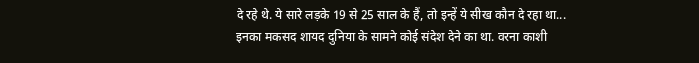दे रहे थे. ये सारे लड़के 19 से 25 साल के हैं, तो इन्हें ये सीख कौन दे रहा था...
इनका मकसद शायद दुनिया के सामने कोई संदेश देने का था. वरना काशी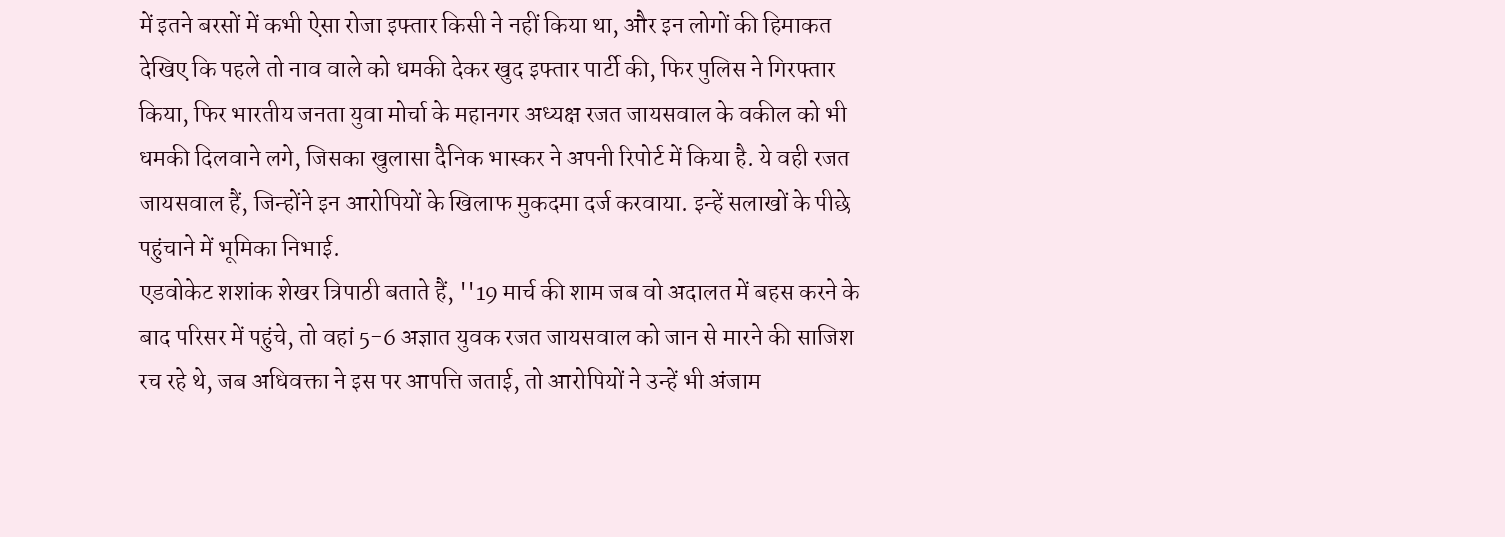में इतने बरसों में कभी ऐसा रोजा इफ्तार किसी ने नहीं किया था, और इन लोगों की हिमाकत देखिए कि पहले तो नाव वाले को धमकी देकर खुद इफ्तार पार्टी की, फिर पुलिस ने गिरफ्तार किया, फिर भारतीय जनता युवा मोर्चा के महानगर अध्यक्ष रजत जायसवाल के वकील को भी धमकी दिलवाने लगे, जिसका खुलासा दैनिक भास्कर ने अपनी रिपोर्ट में किया है. ये वही रजत जायसवाल हैं, जिन्होंने इन आरोपियों के खिलाफ मुकदमा दर्ज करवाया. इन्हें सलाखों के पीछे पहुंचाने में भूमिका निभाई.
एडवोकेट शशांक शेखर त्रिपाठी बताते हैं, ''19 मार्च की शाम जब वो अदालत में बहस करने के बाद परिसर में पहुंचे, तो वहां 5-6 अज्ञात युवक रजत जायसवाल को जान से मारने की साजिश रच रहे थे, जब अधिवक्ता ने इस पर आपत्ति जताई, तो आरोपियों ने उन्हें भी अंजाम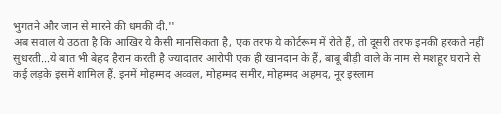भुगतने और जान से मारने की धमकी दी.''
अब सवाल ये उठता है कि आखिर ये कैसी मानसिकता है, एक तरफ ये कोर्टरूम में रोते हैं, तो दूसरी तरफ इनकी हरकते नहीं सुधरती...ये बात भी बेहद हैरान करती है ज्यादातर आरोपी एक ही खानदान के हैं, बाबू बीड़ी वाले के नाम से मशहूर घराने से कई लड़के इसमें शामिल हैं. इनमें मोहम्मद अव्वल, मोहम्मद समीर, मोहम्मद अहमद, नूर इस्लाम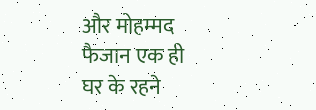और मोहम्मद फैजान एक ही घर के रहने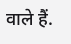वाले हैं.